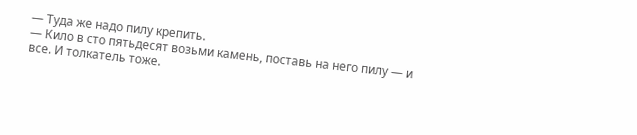— Туда же надо пилу крепить.
— Кило в сто пятьдесят возьми камень, поставь на него пилу — и все. И толкатель тоже.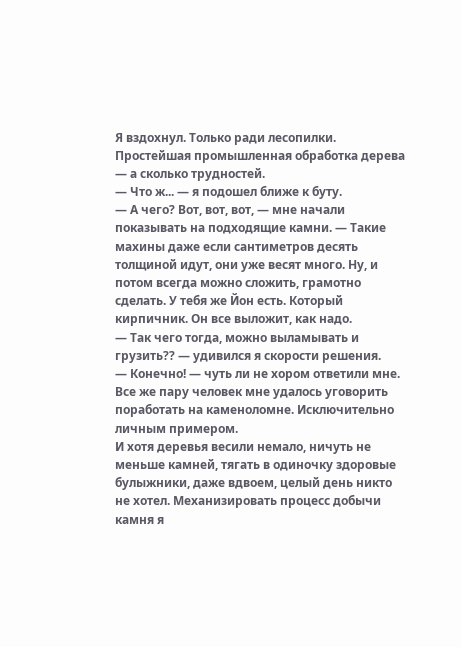Я вздохнул. Только ради лесопилки. Простейшая промышленная обработка дерева — а сколько трудностей.
— Что ж... — я подошел ближе к буту.
— А чего? Вот, вот, вот, — мне начали показывать на подходящие камни. — Такие махины даже если сантиметров десять толщиной идут, они уже весят много. Ну, и потом всегда можно сложить, грамотно сделать. У тебя же Йон есть. Который кирпичник. Он все выложит, как надо.
— Так чего тогда, можно выламывать и грузить?? — удивился я скорости решения.
— Конечно! — чуть ли не хором ответили мне.
Все же пару человек мне удалось уговорить поработать на каменоломне. Исключительно личным примером.
И хотя деревья весили немало, ничуть не меньше камней, тягать в одиночку здоровые булыжники, даже вдвоем, целый день никто не хотел. Механизировать процесс добычи камня я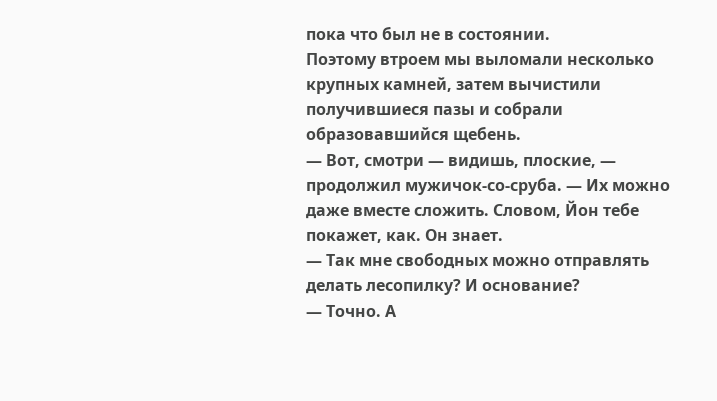пока что был не в состоянии.
Поэтому втроем мы выломали несколько крупных камней, затем вычистили получившиеся пазы и собрали образовавшийся щебень.
— Вот, смотри — видишь, плоские, — продолжил мужичок-со-сруба. — Их можно даже вместе сложить. Словом, Йон тебе покажет, как. Он знает.
— Так мне свободных можно отправлять делать лесопилку? И основание?
— Точно. А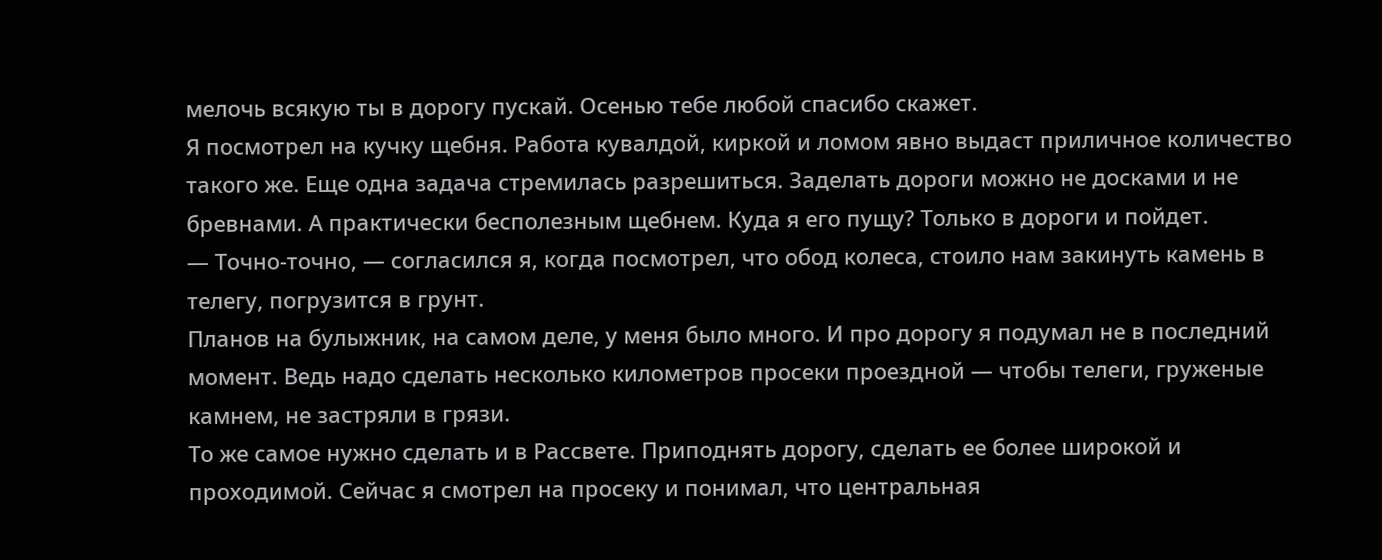мелочь всякую ты в дорогу пускай. Осенью тебе любой спасибо скажет.
Я посмотрел на кучку щебня. Работа кувалдой, киркой и ломом явно выдаст приличное количество такого же. Еще одна задача стремилась разрешиться. Заделать дороги можно не досками и не бревнами. А практически бесполезным щебнем. Куда я его пущу? Только в дороги и пойдет.
— Точно-точно, — согласился я, когда посмотрел, что обод колеса, стоило нам закинуть камень в телегу, погрузится в грунт.
Планов на булыжник, на самом деле, у меня было много. И про дорогу я подумал не в последний момент. Ведь надо сделать несколько километров просеки проездной — чтобы телеги, груженые камнем, не застряли в грязи.
То же самое нужно сделать и в Рассвете. Приподнять дорогу, сделать ее более широкой и проходимой. Сейчас я смотрел на просеку и понимал, что центральная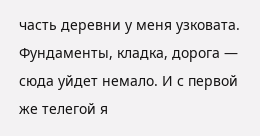часть деревни у меня узковата.
Фундаменты, кладка, дорога — сюда уйдет немало. И с первой же телегой я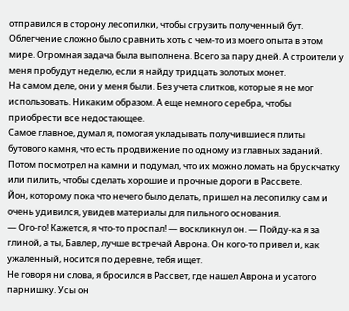отправился в сторону лесопилки, чтобы сгрузить полученный бут.
Облегчение сложно было сравнить хоть с чем-то из моего опыта в этом мире. Огромная задача была выполнена. Всего за пару дней. А строители у меня пробудут неделю, если я найду тридцать золотых монет.
На самом деле, они у меня были. Без учета слитков, которые я не мог использовать. Никаким образом. А еще немного серебра, чтобы приобрести все недостающее.
Самое главное, думал я, помогая укладывать получившиеся плиты бутового камня, что есть продвижение по одному из главных заданий. Потом посмотрел на камни и подумал, что их можно ломать на брускчатку или пилить, чтобы сделать хорошие и прочные дороги в Рассвете.
Йон, которому пока что нечего было делать, пришел на лесопилку сам и очень удивился, увидев материалы для пильного основания.
— Ого-го! Кажется, я что-то проспал! — воскликнул он. — Пойду-ка я за глиной, а ты, Бавлер, лучше встречай Аврона. Он кого-то привел и, как ужаленный, носится по деревне, тебя ищет.
Не говоря ни слова, я бросился в Рассвет, где нашел Аврона и усатого парнишку. Усы он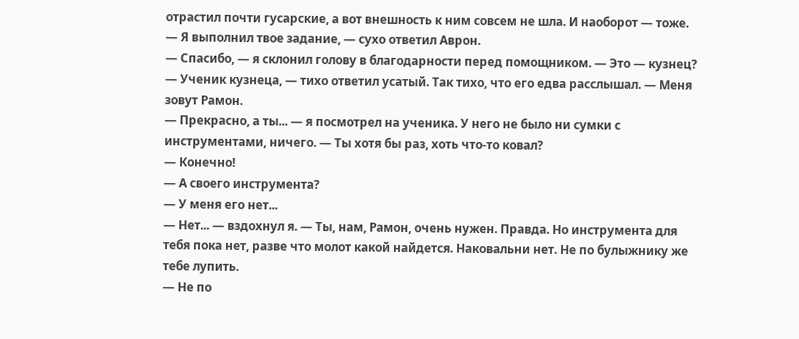отрастил почти гусарские, а вот внешность к ним совсем не шла. И наоборот — тоже.
— Я выполнил твое задание, — сухо ответил Аврон.
— Спасибо, — я склонил голову в благодарности перед помощником. — Это — кузнец?
— Ученик кузнеца, — тихо ответил усатый. Так тихо, что его едва расслышал. — Меня зовут Рамон.
— Прекрасно, а ты... — я посмотрел на ученика. У него не было ни сумки с инструментами, ничего. — Ты хотя бы раз, хоть что-то ковал?
— Конечно!
— А своего инструмента?
— У меня его нет...
— Нет... — вздохнул я. — Ты, нам, Рамон, очень нужен. Правда. Но инструмента для тебя пока нет, разве что молот какой найдется. Наковальни нет. Не по булыжнику же тебе лупить.
— Не по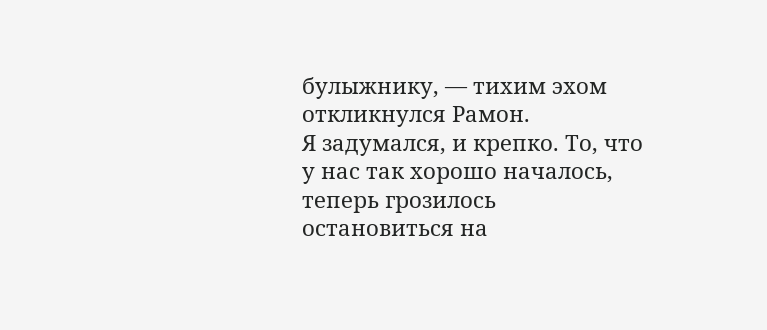булыжнику, — тихим эхом откликнулся Рамон.
Я задумался, и крепко. То, что у нас так хорошо началось, теперь грозилось остановиться на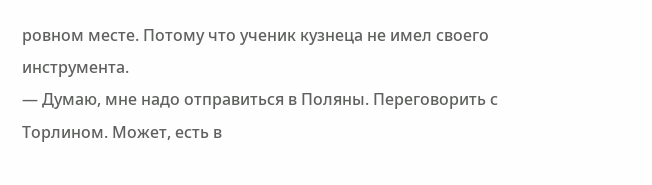ровном месте. Потому что ученик кузнеца не имел своего инструмента.
— Думаю, мне надо отправиться в Поляны. Переговорить с Торлином. Может, есть в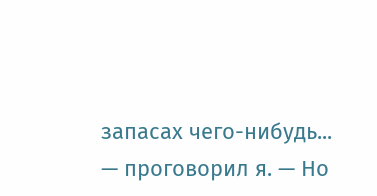запасах чего-нибудь... — проговорил я. — Но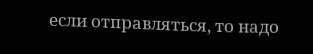если отправляться, то надо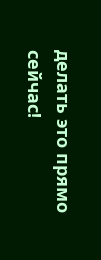делать это прямо сейчас!